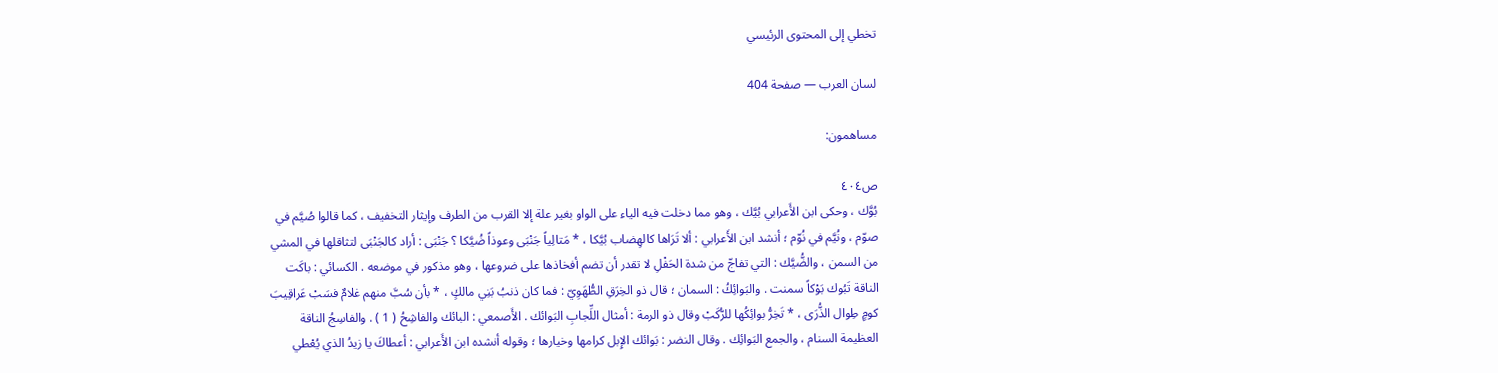تخطي إلى المحتوى الرئيسي

لسان العرب — صفحة 404

مساهمون:

ص٤٠٤
بُوَّك ، وحكى ابن الأَعرابي بُيَّك ، وهو مما دخلت فيه الياء على الواو بغير علة إلا القرب من الطرف وإيثار التخفيف ، كما قالوا صُيَّم في صوّم ، ونُيَّم في نُوّم ؛ أنشد ابن الأَعرابي : ألا تَرَاها كالهِضاب بُيَّكا ، * مَتالِياً جَنْبَى وعوذاً ضُيَّكا ؟ جَنْبَى : أراد كالجَنْبَى لتثاقلها في المشي من السمن ، والضُّيَّك : التي تفاجّ من شدة الحَفْلِ لا تقدر أن تضم أفخاذها على ضروعها ، وهو مذكور في موضعه . الكسائي : باكَت الناقة تَبُوك بَوْكاً سمنت . والبَوائِكُ : السمان ؛ قال ذو الخِرَقِ الطُّهَوِيّ : فما كان ذنبُ بَنِي مالكٍ ، * بأن سُبَّ منهم غلامٌ فسَبْ عَراقِيبَ كومٍ طِوال الذُّرَى ، * تَخِرُّ بوائِكُها للرُّكَبْ وقال ذو الرمة : أمثال اللِّجابِ البَوائك . الأَصمعي : البائك والفاشِحُ ( 1 ) . والفاسِجُ الناقة العظيمة السنام ، والجمع البَوائِك . وقال النضر : بَوائك الإِبل كرامها وخيارها ؛ وقوله أنشده ابن الأَعرابي : أعطاكَ يا زيدُ الذي يُعْطي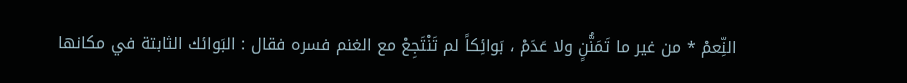النِّعمْ * من غير ما تَمَنُّنٍ ولا عَدَمْ ، بَوائِكاً لم تَنْتَجِعْ مع الغنم فسره فقال : البَوائك الثابتة في مكانها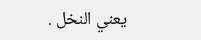يعني النخل .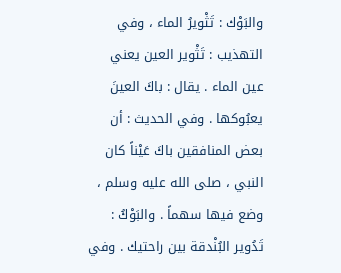والبَوْك : تَثْويرُ الماء ، وفي التهذيب : تَثْوير العين يعني عين الماء . يقال : باكَ العينَ يعبُوكها . وفي الحديث : أن بعض المنافقين باكَ عَيْناً كان النبي ، صلى الله عليه وسلم ، وضع فيها سهماً . والبَوْكُ : تَدُوير البُنْدقة بين راحتيك . وفي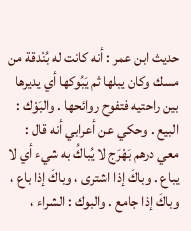حديث ابن عمر : أنه كانت له بُنْدقة من مسك وكان يبلها ثم يَبُوكها أي يديرها بين راحتيه فتفوح روائحها . والبَوْك : البيع . وحكي عن أعرابي أنه قال : معي درهم بَهْرَج لا يُباكُ به شيء أي لا يباع . وباكَ إذا اشترى ، وباكَ إذا باع ، وباكَ إذا جامع . والبوك : الشراء ،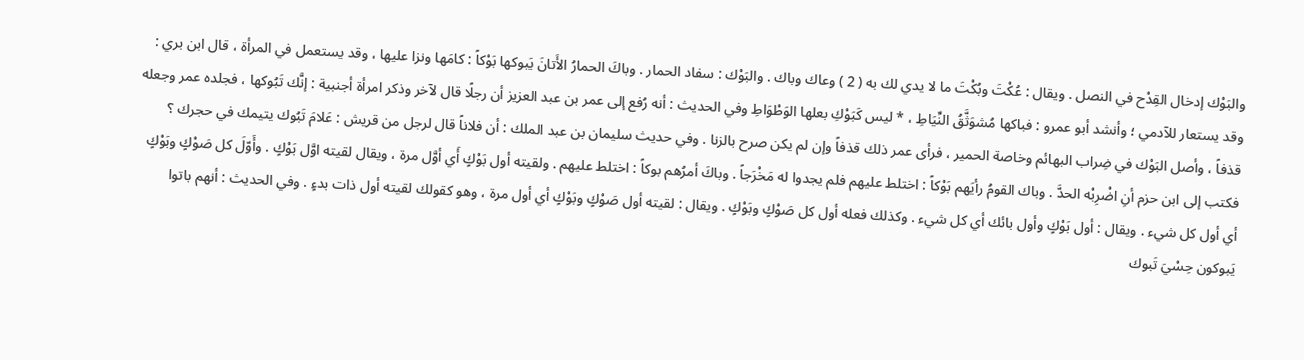والبَوْك إدخال القِدْح في النصل . ويقال : عُكْتَ وبُكْتَ ما لا يدي لك به ( 2 ) وعاك وباك . والبَوْك : سفاد الحمار . وباكَ الحمارُ الأَتانَ يَبوكها بَوْكاً : كامَها ونزا عليها ، وقد يستعمل في المرأة ، قال ابن بري : وقد يستعار للآدمي ؛ وأنشد أبو عمرو : فباكها مُشوَثَّقُ النِّيَاطِ ، * ليس كَبَوْكِ بعلها الوَطْوَاطِ وفي الحديث : أنه رُفع إلى عمر بن عبد العزيز أن رجلًا قال لآخر وذكر امرأة أجنبية : إنَّك تَبُوكها ، فجلده عمر وجعله قذفاً ، وأصل البَوْك في ضِراب البهائم وخاصة الحمير ، فرأى عمر ذلك قذفاً وإن لم يكن صرح بالزنا . وفي حديث سليمان بن عبد الملك : أن فلاناً قال لرجل من قريش : عَلامَ تَبُوك يتيمك في حجرك ؟ فكتب إلى ابن حزم أنِ اضْرِبْه الحدَّ . وباك القومُ رأيَهم بَوْكاً : اختلط عليهم فلم يجدوا له مَخْرَجاً . وباكَ أمرُهم بوكاً : اختلط عليهم . ولقيته أول بَوْكٍ أَي أوَّل مرة ، ويقال لقيته اوَّل بَوْكٍ . وأَوّلَ كل صَوْكٍ وبَوْكٍ أي أول كل شيء . ويقال : أول بَوْكٍ وأول بائك أي كل شيء . وكذلك فعله أول كل صَوْكٍ وبَوْكٍ . ويقال : لقيته أول صَوْكٍ وبَوْكٍ أي أول مرة ، وهو كقولك لقيته أول ذات بدءٍ . وفي الحديث : أنهم باتوا يَبوكون حِسْيَ تَبوك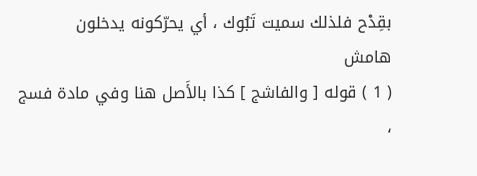بقِدْح فلذلك سميت تَبُوك ، أي يحرّكونه يدخلون
هامش
( 1 ) قوله [ والفاشج ] كذا بالأَصل هنا وفي مادة فسج ،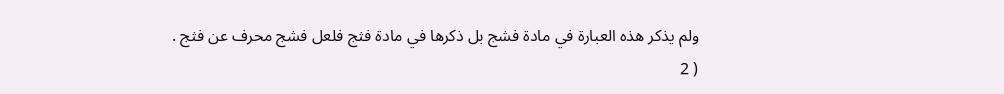ولم يذكر هذه العبارة في مادة فشج بل ذكرها في مادة فثج فلعل فشج محرف عن فثج .
( 2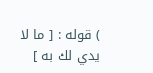) قوله : [ ما لا يدي لك به ]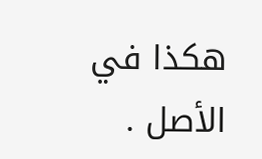هكذا في الأصل .